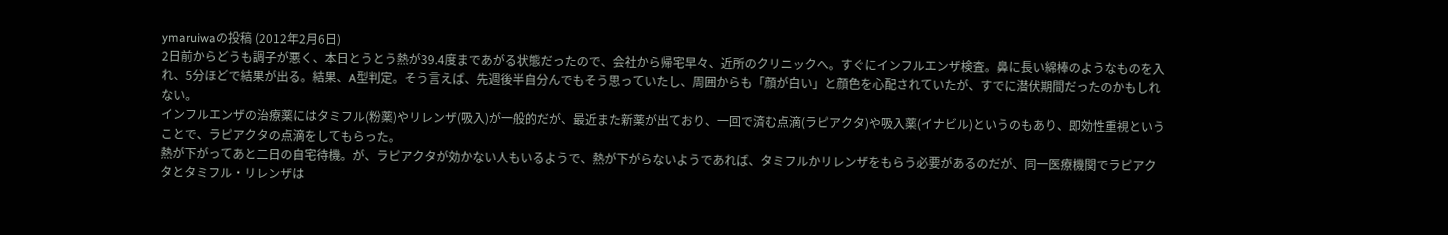ymaruiwaの投稿 (2012年2月6日)
2日前からどうも調子が悪く、本日とうとう熱が39.4度まであがる状態だったので、会社から帰宅早々、近所のクリニックへ。すぐにインフルエンザ検査。鼻に長い綿棒のようなものを入れ、5分ほどで結果が出る。結果、A型判定。そう言えば、先週後半自分んでもそう思っていたし、周囲からも「顔が白い」と顔色を心配されていたが、すでに潜伏期間だったのかもしれない。
インフルエンザの治療薬にはタミフル(粉薬)やリレンザ(吸入)が一般的だが、最近また新薬が出ており、一回で済む点滴(ラピアクタ)や吸入薬(イナビル)というのもあり、即効性重視ということで、ラピアクタの点滴をしてもらった。
熱が下がってあと二日の自宅待機。が、ラピアクタが効かない人もいるようで、熱が下がらないようであれば、タミフルかリレンザをもらう必要があるのだが、同一医療機関でラピアクタとタミフル・リレンザは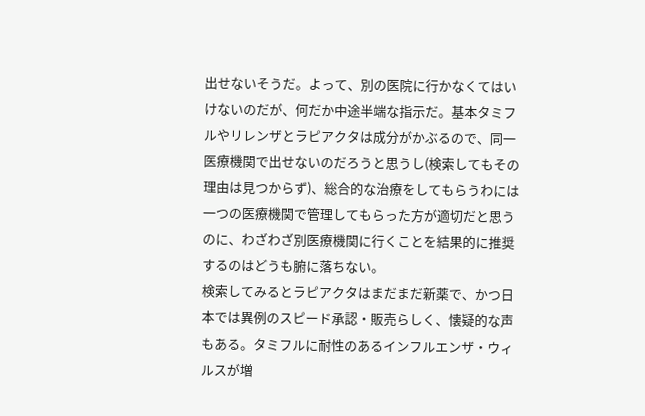出せないそうだ。よって、別の医院に行かなくてはいけないのだが、何だか中途半端な指示だ。基本タミフルやリレンザとラピアクタは成分がかぶるので、同一医療機関で出せないのだろうと思うし(検索してもその理由は見つからず)、総合的な治療をしてもらうわには一つの医療機関で管理してもらった方が適切だと思うのに、わざわざ別医療機関に行くことを結果的に推奨するのはどうも腑に落ちない。
検索してみるとラピアクタはまだまだ新薬で、かつ日本では異例のスピード承認・販売らしく、懐疑的な声もある。タミフルに耐性のあるインフルエンザ・ウィルスが増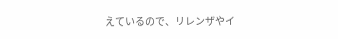えているので、リレンザやイ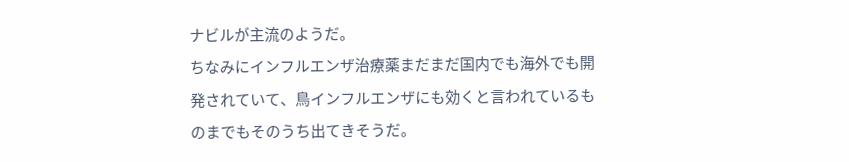ナビルが主流のようだ。
ちなみにインフルエンザ治療薬まだまだ国内でも海外でも開発されていて、鳥インフルエンザにも効くと言われているものまでもそのうち出てきそうだ。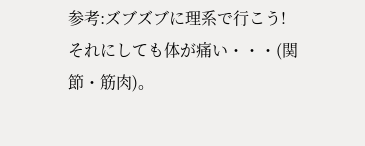参考:ズブズブに理系で行こう!
それにしても体が痛い・・・(関節・筋肉)。